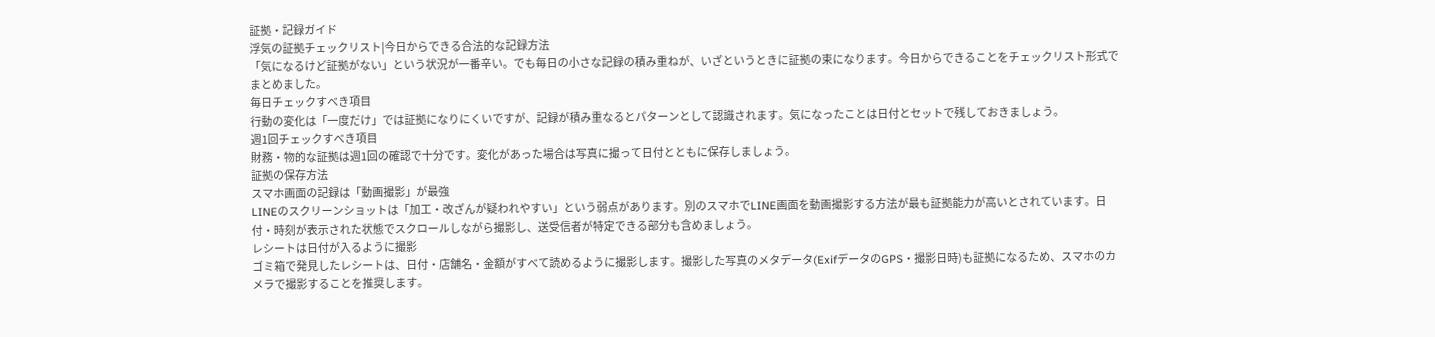証拠・記録ガイド
浮気の証拠チェックリスト|今日からできる合法的な記録方法
「気になるけど証拠がない」という状況が一番辛い。でも毎日の小さな記録の積み重ねが、いざというときに証拠の束になります。今日からできることをチェックリスト形式でまとめました。
毎日チェックすべき項目
行動の変化は「一度だけ」では証拠になりにくいですが、記録が積み重なるとパターンとして認識されます。気になったことは日付とセットで残しておきましょう。
週1回チェックすべき項目
財務・物的な証拠は週1回の確認で十分です。変化があった場合は写真に撮って日付とともに保存しましょう。
証拠の保存方法
スマホ画面の記録は「動画撮影」が最強
LINEのスクリーンショットは「加工・改ざんが疑われやすい」という弱点があります。別のスマホでLINE画面を動画撮影する方法が最も証拠能力が高いとされています。日付・時刻が表示された状態でスクロールしながら撮影し、送受信者が特定できる部分も含めましょう。
レシートは日付が入るように撮影
ゴミ箱で発見したレシートは、日付・店舗名・金額がすべて読めるように撮影します。撮影した写真のメタデータ(ExifデータのGPS・撮影日時)も証拠になるため、スマホのカメラで撮影することを推奨します。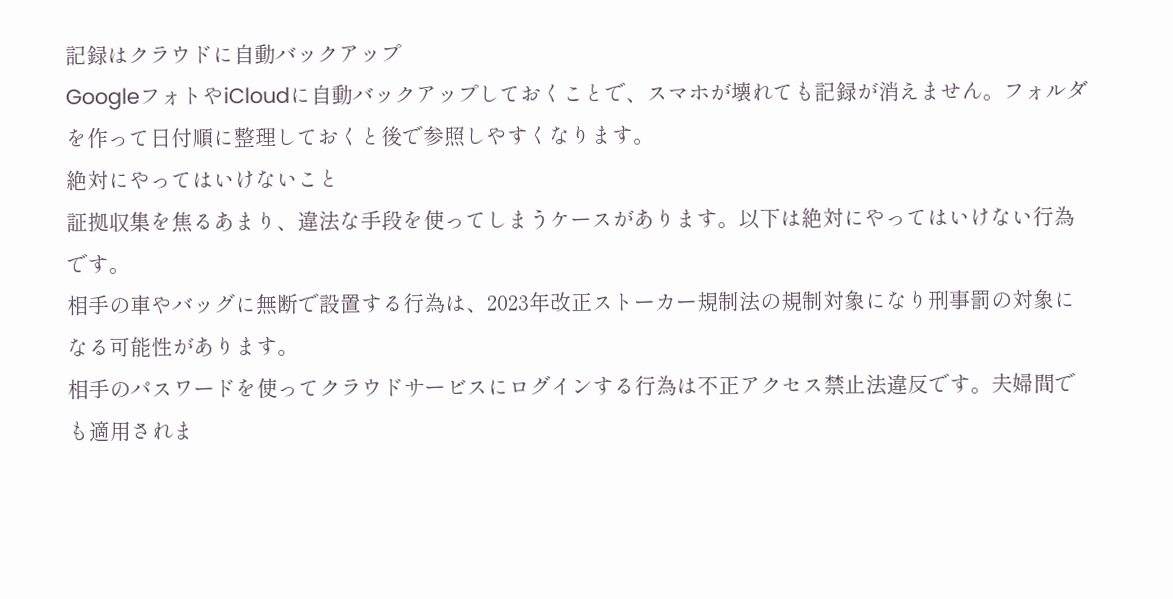記録はクラウドに自動バックアップ
GoogleフォトやiCloudに自動バックアップしておくことで、スマホが壊れても記録が消えません。フォルダを作って日付順に整理しておくと後で参照しやすくなります。
絶対にやってはいけないこと
証拠収集を焦るあまり、違法な手段を使ってしまうケースがあります。以下は絶対にやってはいけない行為です。
相手の車やバッグに無断で設置する行為は、2023年改正ストーカー規制法の規制対象になり刑事罰の対象になる可能性があります。
相手のパスワードを使ってクラウドサービスにログインする行為は不正アクセス禁止法違反です。夫婦間でも適用されま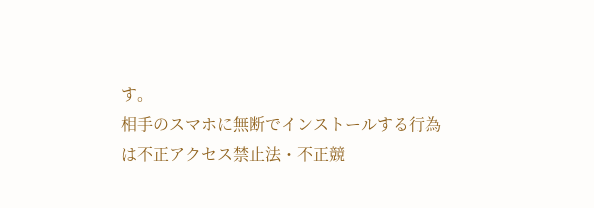す。
相手のスマホに無断でインストールする行為は不正アクセス禁止法・不正競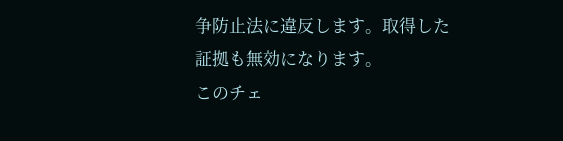争防止法に違反します。取得した証拠も無効になります。
このチェ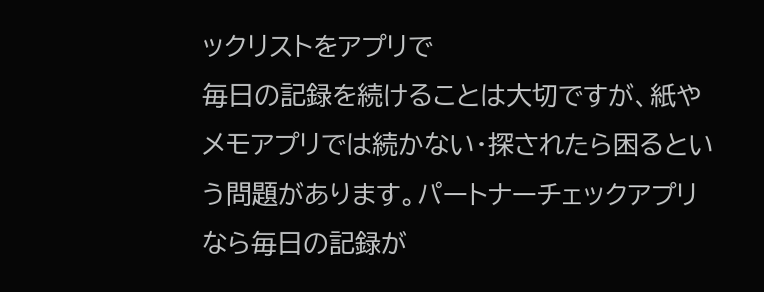ックリストをアプリで
毎日の記録を続けることは大切ですが、紙やメモアプリでは続かない・探されたら困るという問題があります。パートナーチェックアプリなら毎日の記録が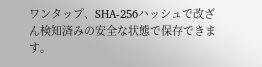ワンタップ、SHA-256ハッシュで改ざん検知済みの安全な状態で保存できます。